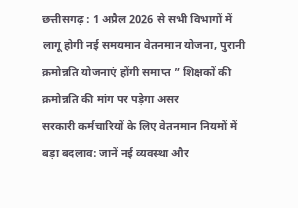छत्तीसगढ़ : 1 अप्रैल 2026 से सभी विभागों में लागू होगी नई समयमान वेतनमान योजना, पुरानी क्रमोन्नति योजनाएं होंगी समाप्त ” शिक्षकों की क्रमोन्नति की मांग पर पड़ेगा असर
सरकारी कर्मचारियों के लिए वेतनमान नियमों में बड़ा बदलाव: जानें नई व्यवस्था और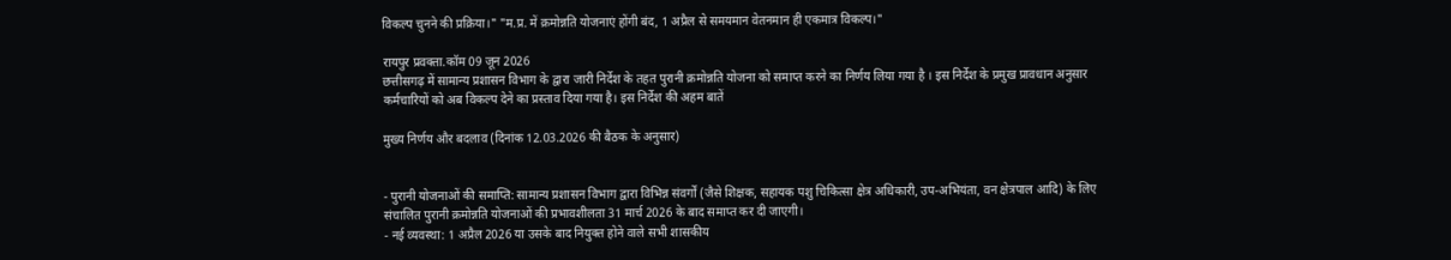विकल्प चुनने की प्रक्रिया।" "म.प्र. में क्रमोन्नति योजनाएं होंगी बंद, 1 अप्रैल से समयमान वेतनमान ही एकमात्र विकल्प।"

रायपुर प्रवक्ता.कॉम 09 जून 2026
छत्तीसगढ़ में सामान्य प्रशासन विभाग के द्वारा जारी निर्देश के तहत पुरानी क्रमोन्नति योजना को समाप्त करने का निर्णय लिया गया है । इस निर्देश के प्रमुख प्रावधान अनुसार कर्मचारियों को अब विकल्प देने का प्रस्ताव दिया गया है। इस निर्देश की अहम बातें

मुख्य निर्णय और बदलाव (दिनांक 12.03.2026 की बैठक के अनुसार)


- पुरानी योजनाओं की समाप्ति: सामान्य प्रशासन विभाग द्वारा विभिन्न संवर्गों (जैसे शिक्षक, सहायक पशु चिकित्सा क्षेत्र अधिकारी, उप-अभियंता, वन क्षेत्रपाल आदि) के लिए संचालित पुरानी क्रमोन्नति योजनाओं की प्रभावशीलता 31 मार्च 2026 के बाद समाप्त कर दी जाएगी।
- नई व्यवस्था: 1 अप्रैल 2026 या उसके बाद नियुक्त होने वाले सभी शासकीय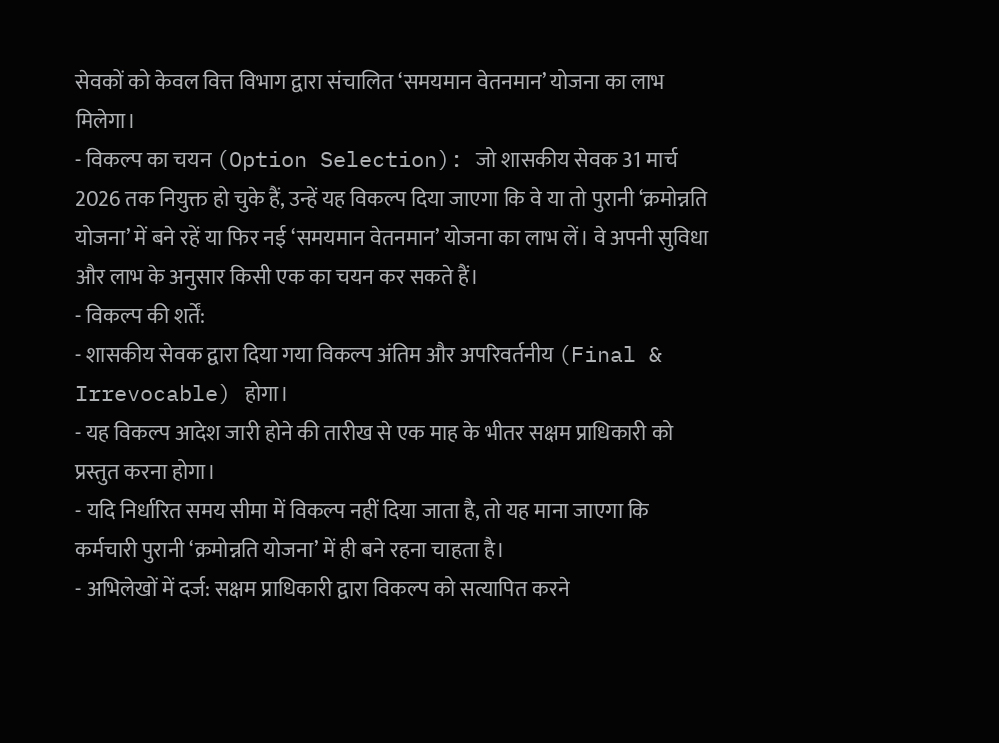सेवकों को केवल वित्त विभाग द्वारा संचालित ‘समयमान वेतनमान’ योजना का लाभ मिलेगा।
- विकल्प का चयन (Option Selection): जो शासकीय सेवक 31 मार्च 2026 तक नियुक्त हो चुके हैं, उन्हें यह विकल्प दिया जाएगा कि वे या तो पुरानी ‘क्रमोन्नति योजना’ में बने रहें या फिर नई ‘समयमान वेतनमान’ योजना का लाभ लें। वे अपनी सुविधा और लाभ के अनुसार किसी एक का चयन कर सकते हैं।
- विकल्प की शर्तें:
- शासकीय सेवक द्वारा दिया गया विकल्प अंतिम और अपरिवर्तनीय (Final & Irrevocable) होगा।
- यह विकल्प आदेश जारी होने की तारीख से एक माह के भीतर सक्षम प्राधिकारी को प्रस्तुत करना होगा।
- यदि निर्धारित समय सीमा में विकल्प नहीं दिया जाता है, तो यह माना जाएगा कि कर्मचारी पुरानी ‘क्रमोन्नति योजना’ में ही बने रहना चाहता है।
- अभिलेखों में दर्ज: सक्षम प्राधिकारी द्वारा विकल्प को सत्यापित करने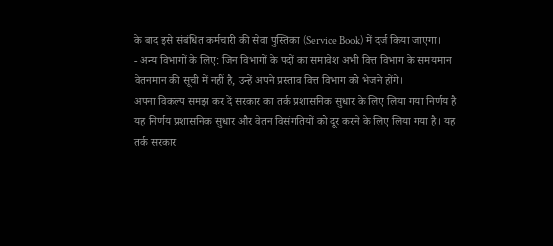के बाद इसे संबंधित कर्मचारी की सेवा पुस्तिका (Service Book) में दर्ज किया जाएगा।
- अन्य विभागों के लिए: जिन विभागों के पदों का समावेश अभी वित्त विभाग के समयमान वेतनमान की सूची में नहीं है, उन्हें अपने प्रस्ताव वित्त विभाग को भेजने होंगे।
अपना विकल्प समझ कर दें सरकार का तर्क प्रशासनिक सुधार के लिए लिया गया निर्णय है
यह निर्णय प्रशासनिक सुधार और वेतन विसंगतियों को दूर करने के लिए लिया गया है। यह तर्क सरकार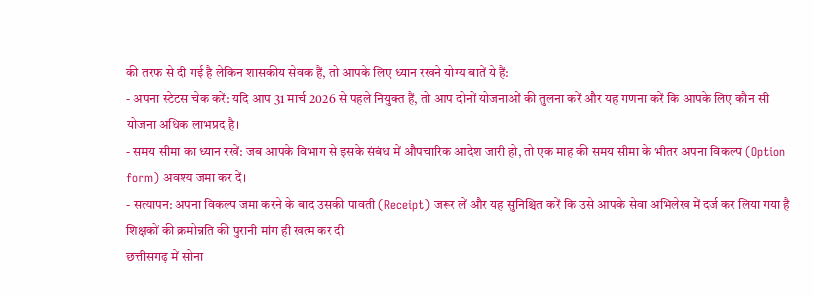की तरफ से दी गई है लेकिन शासकीय सेवक हैं, तो आपके लिए ध्यान रखने योग्य बातें ये हैं:
- अपना स्टेटस चेक करें: यदि आप 31 मार्च 2026 से पहले नियुक्त हैं, तो आप दोनों योजनाओं की तुलना करें और यह गणना करें कि आपके लिए कौन सी योजना अधिक लाभप्रद है।
- समय सीमा का ध्यान रखें: जब आपके विभाग से इसके संबंध में औपचारिक आदेश जारी हो, तो एक माह की समय सीमा के भीतर अपना विकल्प (Option form) अवश्य जमा कर दें।
- सत्यापन: अपना विकल्प जमा करने के बाद उसकी पावती (Receipt) जरूर लें और यह सुनिश्चित करें कि उसे आपके सेवा अभिलेख में दर्ज कर लिया गया है
शिक्षकों की क्रमोन्नति की पुरानी मांग ही खत्म कर दी
छत्तीसगढ़ में सोना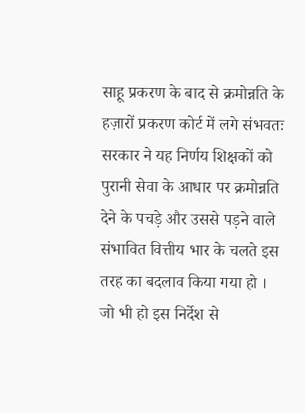साहू प्रकरण के बाद से क्रमोन्नति के हज़ारों प्रकरण कोर्ट में लगे संभवतः सरकार ने यह निर्णय शिक्षकों को पुरानी सेवा के आधार पर क्रमोन्नति देने के पचड़े और उससे पड़ने वाले संभावित वित्तीय भार के चलते इस तरह का बदलाव किया गया हो । जो भी हो इस निर्देश से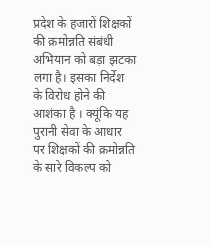प्रदेश के हजारों शिक्षकों की क्रमोन्नति संबंधी अभियान को बड़ा झटका लगा है। इसका निर्देश के विरोध होने की आशंका है । क्यूंकि यह पुरानी सेवा के आधार पर शिक्षकों की क्रमोन्नति के सारे विकल्प को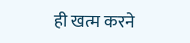ही खत्म करने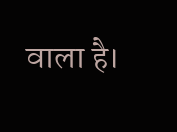वाला है।